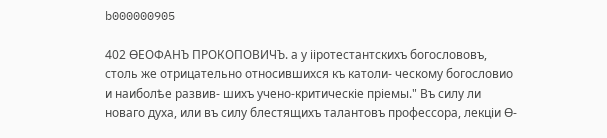b000000905

402 ѲЕОФАНЪ ПРОКОПОВИЧЪ. а у ііротестантскихъ богослововъ, столь же отрицательно относившихся къ католи- ческому богословио и наиболѣе развив- шихъ учено-критическіе пріемы." Въ силу ли новаго духа, или въ силу блестящихъ талантовъ профессора, лекціи Ѳ-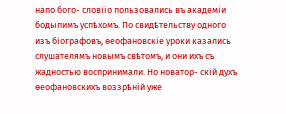напо бого- словііо пользовались въ академіи бодыпимъ успѣхомъ. По свидѣтельству одного изъ біографовъ, ѳеофановскіе уроки казались слушателямъ новымъ свѣтомъ, и они ихъ съ жадностью воспринимали. Но новатор- скій духъ ѳеофановскихъ воззрѣній уже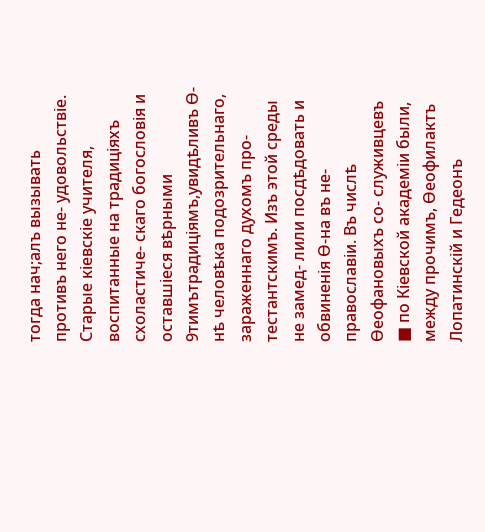тогда нач;алъ вызывать противъ него не- удовольствіе. Старые кіевскіе учителя, воспитанные на традиціяхъ схоластиче- скаго богословія и оставшіеся вѣрными 9тимътрадиціямъ,увидѣливъ Ѳ-нѣ человѣка подозрительнаго, зараженнаго духомъ про- тестантскимъ. Изъ этой среды не замед- лили посдѣдовать и обвиненія Ѳ-на въ не- православіи. Въ числѣ Ѳеофановыхъ со- служивцевъ ■ по Кіевской академіи были, между прочимъ, Ѳеофилактъ Лопатинскій и Гедеонъ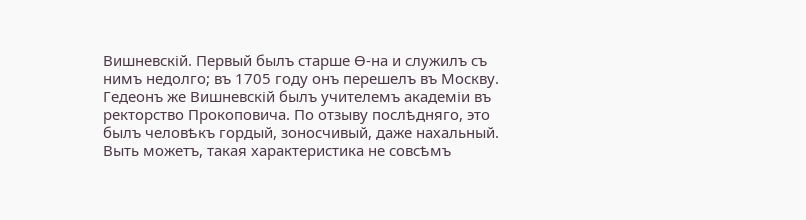Вишневскій. Первый былъ старше Ѳ-на и служилъ съ нимъ недолго; въ 1705 году онъ перешелъ въ Москву. Гедеонъ же Вишневскій былъ учителемъ академіи въ ректорство Прокоповича. По отзыву послѣдняго, это былъ человѣкъ гордый, зоносчивый, даже нахальный. Выть можетъ, такая характеристика не совсѣмъ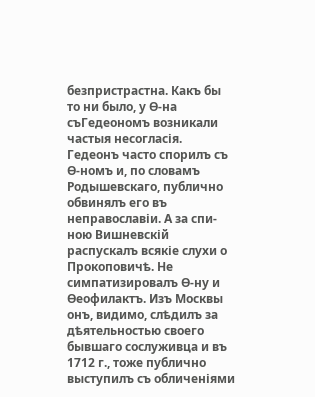безпристрастна. Какъ бы то ни было, у Ѳ-на съГедеономъ возникали частыя несогласія. Гедеонъ часто спорилъ съ Ѳ-номъ и, по словамъ Родышевскаго, публично обвинялъ его въ неправославіи. А за спи- ною Вишневскій распускалъ всякіе слухи о Прокоповичѣ. Не симпатизировалъ Ѳ-ну и Ѳеофилактъ. Изъ Москвы онъ, видимо, слѣдилъ за дѣятельностью своего бывшаго сослуживца и въ 1712 г., тоже публично выступилъ съ обличеніями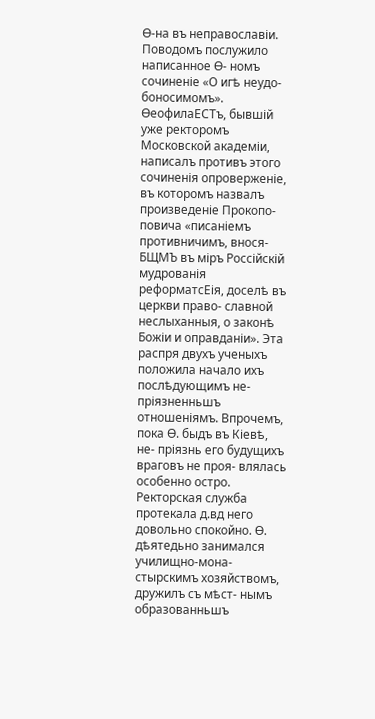Ѳ-на въ неправославіи. Поводомъ послужило написанное Ѳ- номъ сочиненіе «О игѣ неудо- боносимомъ». ѲеофилаЕСТъ, бывшій уже ректоромъ Московской академіи, написалъ противъ этого сочиненія опроверженіе, въ которомъ назвалъ произведеніе Прокопо- повича «писаніемъ противничимъ, внося- БЩМЪ въ міръ Россійскій мудрованія реформатсЕія, доселѣ въ церкви право- славной неслыханныя, о законѣ Божіи и оправданіи». Эта распря двухъ ученыхъ положила начало ихъ послѣдующимъ не- пріязненньшъ отношеніямъ. Впрочемъ, пока Ѳ. быдъ въ Кіевѣ, не- пріязнь его будущихъ враговъ не проя- влялась особенно остро. Ректорская служба протекала д.вд него довольно спокойно. Ѳ. дѣятедьно занимался училищно-мона- стырскимъ хозяйствомъ, дружилъ съ мѣст- нымъ образованньшъ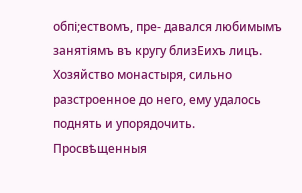обпі;ествомъ, пре- давался любимымъ занятіямъ въ кругу близЕихъ лицъ. Хозяйство монастыря, сильно разстроенное до него, ему удалось поднять и упорядочить. Просвѣщенныя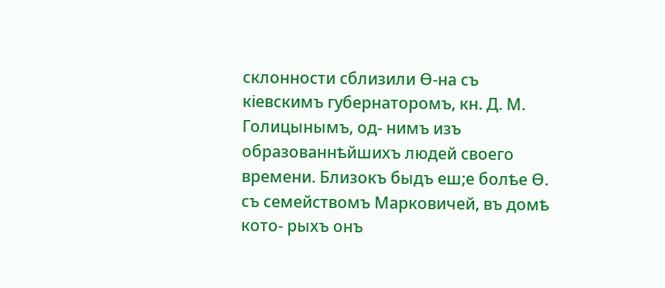склонности сблизили Ѳ-на съ кіевскимъ губернаторомъ, кн. Д. М. Голицынымъ, од- нимъ изъ образованнѣйшихъ людей своего времени. Близокъ быдъ еш;е болѣе Ѳ. съ семействомъ Марковичей, въ домѣ кото- рыхъ онъ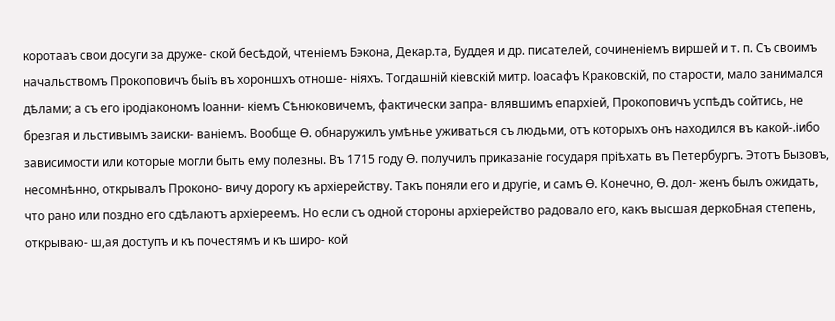коротааъ свои досуги за друже- ской бесѣдой, чтеніемъ Бэкона, Декар.та, Буддея и др. писателей, сочиненіемъ виршей и т. п. Съ своимъ начальствомъ Прокоповичъ быіъ въ хороншхъ отноше- ніяхъ. Тогдашній кіевскій митр. Іоасафъ Краковскій, по старости, мало занимался дѣлами; а съ его іродіакономъ Іоанни- кіемъ Сѣнюковичемъ, фактически запра- влявшимъ епархіей, Прокоповичъ успѣдъ сойтись, не брезгая и льстивымъ заиски- ваніемъ. Вообще Ѳ. обнаружилъ умѣнье уживаться съ людьми, отъ которыхъ онъ находился въ какой-.іибо зависимости или которые могли быть ему полезны. Въ 1715 году Ѳ. получилъ приказаніе государя пріѣхать въ Петербургъ. Этотъ Бызовъ, несомнѣнно, открывалъ Проконо- вичу дорогу къ архіерейству. Такъ поняли его и другіе, и самъ Ѳ. Конечно, Ѳ. дол- женъ былъ ожидать, что рано или поздно его сдѣлаютъ архіереемъ. Но если съ одной стороны архіерейство радовало его, какъ высшая деркоБная степень, открываю- ш,ая доступъ и къ почестямъ и къ широ- кой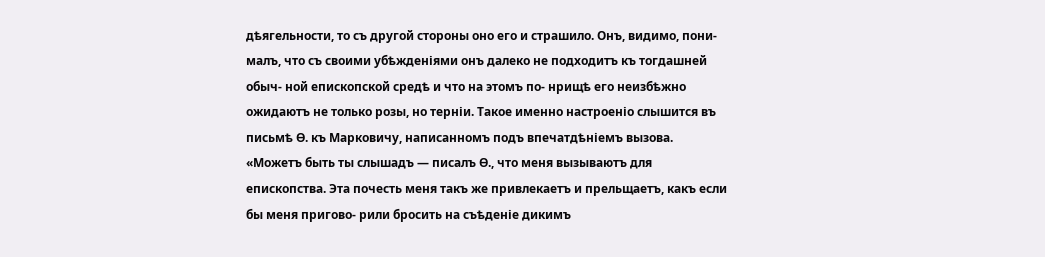дѣягельности, то съ другой стороны оно его и страшило. Онъ, видимо, пони- малъ, что съ своими убѣжденіями онъ далеко не подходитъ къ тогдашней обыч- ной епископской средѣ и что на этомъ по- нрищѣ его неизбѣжно ожидаютъ не только розы, но терніи. Такое именно настроеніо слышится въ письмѣ Ѳ. къ Марковичу, написанномъ подъ впечатдѣніемъ вызова. «Можетъ быть ты слышадъ — писалъ Ѳ., что меня вызываютъ для епископства. Эта почесть меня такъ же привлекаетъ и прельщаетъ, какъ если бы меня пригово- рили бросить на съѣденіе дикимъ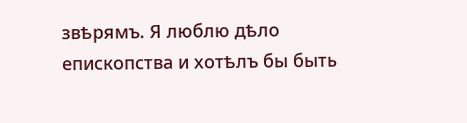звѣрямъ. Я люблю дѣло епископства и хотѣлъ бы быть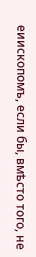еиископомъ, если бы, вмѣсто того, не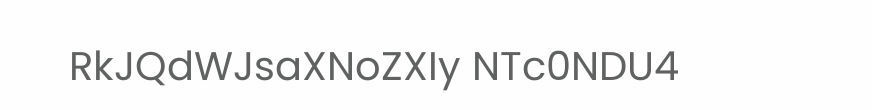RkJQdWJsaXNoZXIy NTc0NDU4